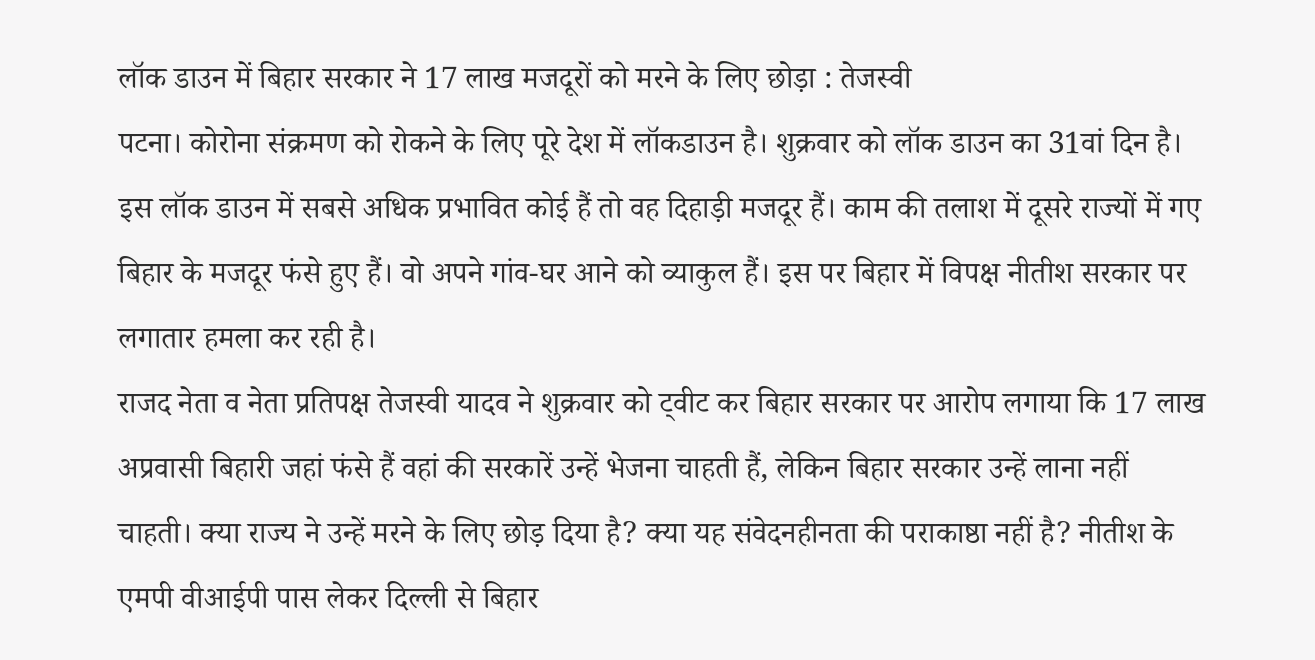लॉक डाउन में बिहार सरकार ने 17 लाख मजदूरों को मरने के लिए छोड़ा : तेजस्वी
पटना। कोरोना संक्रमण को रोकने के लिए पूरे देश में लॉकडाउन है। शुक्रवार को लॉक डाउन का 31वां दिन है। इस लॉक डाउन में सबसे अधिक प्रभावित कोई हैं तो वह दिहाड़ी मजदूर हैं। काम की तलाश में दूसरे राज्यों में गए बिहार के मजदूर फंसे हुए हैं। वो अपने गांव-घर आने को व्याकुल हैं। इस पर बिहार में विपक्ष नीतीश सरकार पर लगातार हमला कर रही है।
राजद नेता व नेता प्रतिपक्ष तेजस्वी यादव ने शुक्रवार को ट्वीट कर बिहार सरकार पर आरोप लगाया कि 17 लाख अप्रवासी बिहारी जहां फंसे हैं वहां की सरकारें उन्हें भेजना चाहती हैं, लेकिन बिहार सरकार उन्हें लाना नहीं चाहती। क्या राज्य ने उन्हें मरने के लिए छोड़ दिया है? क्या यह संवेदनहीनता की पराकाष्ठा नहीं है? नीतीश के एमपी वीआईपी पास लेकर दिल्ली से बिहार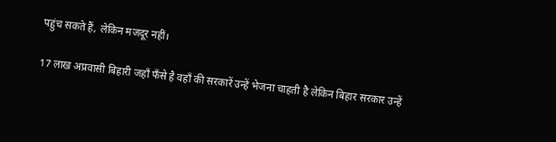पहुंच सकते हैं, लेकिन मजदूर नहीं।

17 लाख अप्रवासी बिहारी जहाँ फँसे है वहाँ की सरकारें उन्हें भेजना चाहती है लेकिन बिहार सरकार उन्हें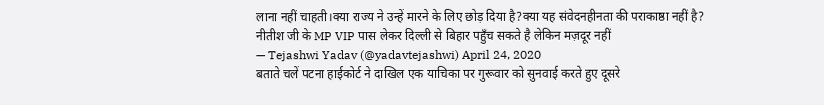लाना नहीं चाहती।क्या राज्य ने उन्हें मारने के लिए छोड़ दिया है?क्या यह संवेदनहीनता की पराकाष्ठा नहीं है?
नीतीश जी के MP VIP पास लेकर दिल्ली से बिहार पहुँच सकते है लेकिन मज़दूर नहीं
— Tejashwi Yadav (@yadavtejashwi) April 24, 2020
बताते चलें पटना हाईकोर्ट ने दाखिल एक याचिका पर गुरूवार को सुनवाई करते हुए दूसरे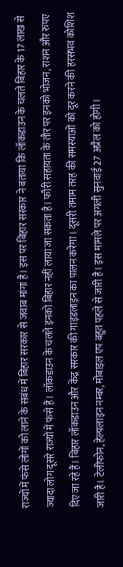राज्यों में फंसे लोगों को लाने के संबंध में बिहार सरकार से जवाब मांगा है। इस पर बिहार सरकार ने बताया कि लॉकडाउन के चलते बिहार के 17 लाख से ज्यादा लोग दूसरे राज्यों में फंसे हैं। लॉकडाउन के चलते इनको बिहार नहीं लाया जा सकता है। फौरी सहायता के तौर पर इनको भोजन, राशन और रुपए दिए जा रहे हैं। बिहार लॉकडाउन और केंद्र सरकार की गाइडलाइन का पालन करेगा। दूसरी तमाम तरह की समस्याओं को दूर करने की हरसंभव कोशिश जारी है। टेलीफोन, हेल्पलाइन नम्बर, मोबाइल एप बहुत पहले से जारी है। इस मामले पर अगली सुनवाई 27 अप्रैल को होगी।